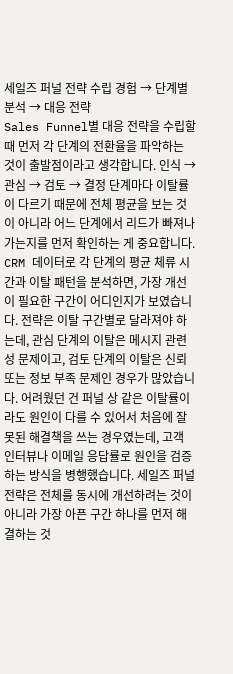세일즈 퍼널 전략 수립 경험 → 단계별 분석 → 대응 전략
Sales Funnel별 대응 전략을 수립할 때 먼저 각 단계의 전환율을 파악하는 것이 출발점이라고 생각합니다. 인식 → 관심 → 검토 → 결정 단계마다 이탈률이 다르기 때문에 전체 평균을 보는 것이 아니라 어느 단계에서 리드가 빠져나가는지를 먼저 확인하는 게 중요합니다.
CRM 데이터로 각 단계의 평균 체류 시간과 이탈 패턴을 분석하면, 가장 개선이 필요한 구간이 어디인지가 보였습니다. 전략은 이탈 구간별로 달라져야 하는데, 관심 단계의 이탈은 메시지 관련성 문제이고, 검토 단계의 이탈은 신뢰 또는 정보 부족 문제인 경우가 많았습니다. 어려웠던 건 퍼널 상 같은 이탈률이라도 원인이 다를 수 있어서 처음에 잘못된 해결책을 쓰는 경우였는데, 고객 인터뷰나 이메일 응답률로 원인을 검증하는 방식을 병행했습니다. 세일즈 퍼널 전략은 전체를 동시에 개선하려는 것이 아니라 가장 아픈 구간 하나를 먼저 해결하는 것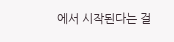에서 시작된다는 걸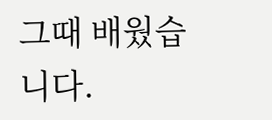그때 배웠습니다.